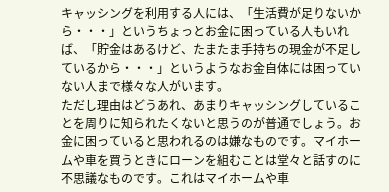キャッシングを利用する人には、「生活費が足りないから・・・」というちょっとお金に困っている人もいれば、「貯金はあるけど、たまたま手持ちの現金が不足しているから・・・」というようなお金自体には困っていない人まで様々な人がいます。
ただし理由はどうあれ、あまりキャッシングしていることを周りに知られたくないと思うのが普通でしょう。お金に困っていると思われるのは嫌なものです。マイホームや車を買うときにローンを組むことは堂々と話すのに不思議なものです。これはマイホームや車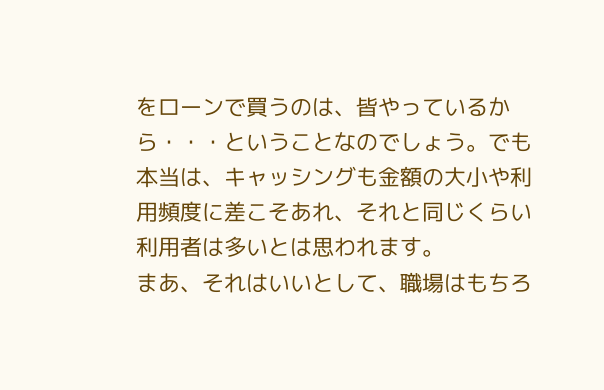をローンで買うのは、皆やっているから・・・ということなのでしょう。でも本当は、キャッシングも金額の大小や利用頻度に差こそあれ、それと同じくらい利用者は多いとは思われます。
まあ、それはいいとして、職場はもちろ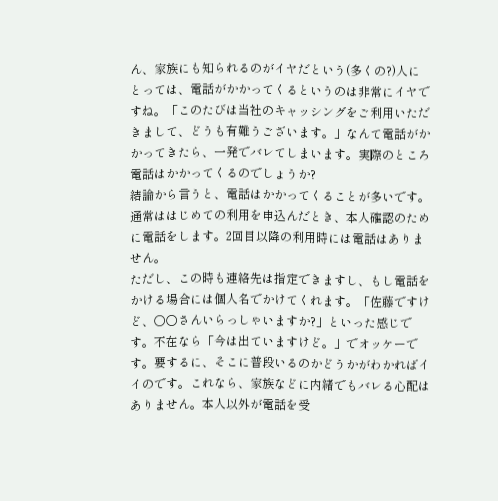ん、家族にも知られるのがイヤだという(多くの?)人にとっては、電話がかかってくるというのは非常にイヤですね。「このたびは当社のキャッシングをご利用いただきまして、どうも有難うございます。」なんて電話がかかってきたら、一発でバレてしまいます。実際のところ電話はかかってくるのでしょうか?
結論から言うと、電話はかかってくることが多いです。通常ははじめての利用を申込んだとき、本人確認のために電話をします。2回目以降の利用時には電話はありません。
ただし、この時も連絡先は指定できますし、もし電話をかける場合には個人名でかけてくれます。「佐藤ですけど、○○さんいらっしゃいますか?」といった感じです。不在なら「今は出ていますけど。」でオッケーです。要するに、そこに普段いるのかどうかがわかればイイのです。これなら、家族などに内緒でもバレる心配はありません。本人以外が電話を受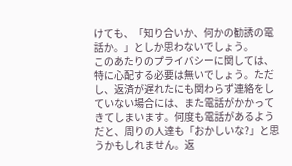けても、「知り合いか、何かの勧誘の電話か。」としか思わないでしょう。
このあたりのプライバシーに関しては、特に心配する必要は無いでしょう。ただし、返済が遅れたにも関わらず連絡をしていない場合には、また電話がかかってきてしまいます。何度も電話があるようだと、周りの人達も「おかしいな?」と思うかもしれません。返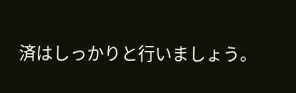済はしっかりと行いましょう。